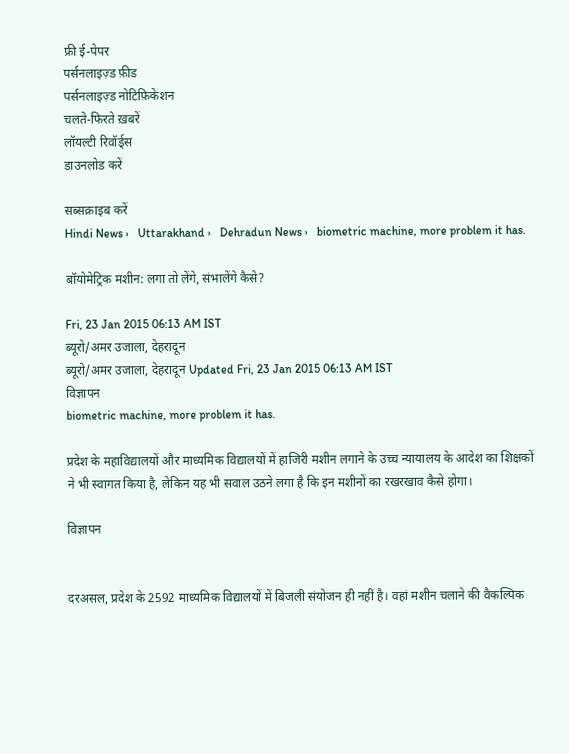फ्री ई-पेपर
पर्सनलाइज़्ड फ़ीड
पर्सनलाइज़्ड नोटिफ़िकेशन
चलते-फिरते ख़बरें
लॉयल्टी रिवॉर्ड्स
डाउनलोड करें

सब्सक्राइब करें
Hindi News ›   Uttarakhand ›   Dehradun News ›   biometric machine, more problem it has.

बॉयोमेट्रिक मशीन: लगा तो लेंगे, संभालेंगे कैसे?

Fri, 23 Jan 2015 06:13 AM IST
ब्यूरो/अमर उजाला, देहरादून
ब्यूरो/अमर उजाला, देहरादून Updated Fri, 23 Jan 2015 06:13 AM IST
विज्ञापन
biometric machine, more problem it has.

प्रदेश के महाविद्यालयों और माध्यमिक विद्यालयों में हाजिरी मशीन लगाने के उच्च न्यायालय के आदेश का शिक्षकों ने भी स्वागत किया है, लेकिन यह भी सवाल उठने लगा है कि इन मशीनों का रखरखाव कैसे होगा।

विज्ञापन


दरअसल, प्रदेश के 2592 माध्यमिक विद्यालयों में बिजली संयोजन ही नहीं है। वहां मशीन चलाने की वैकल्पिक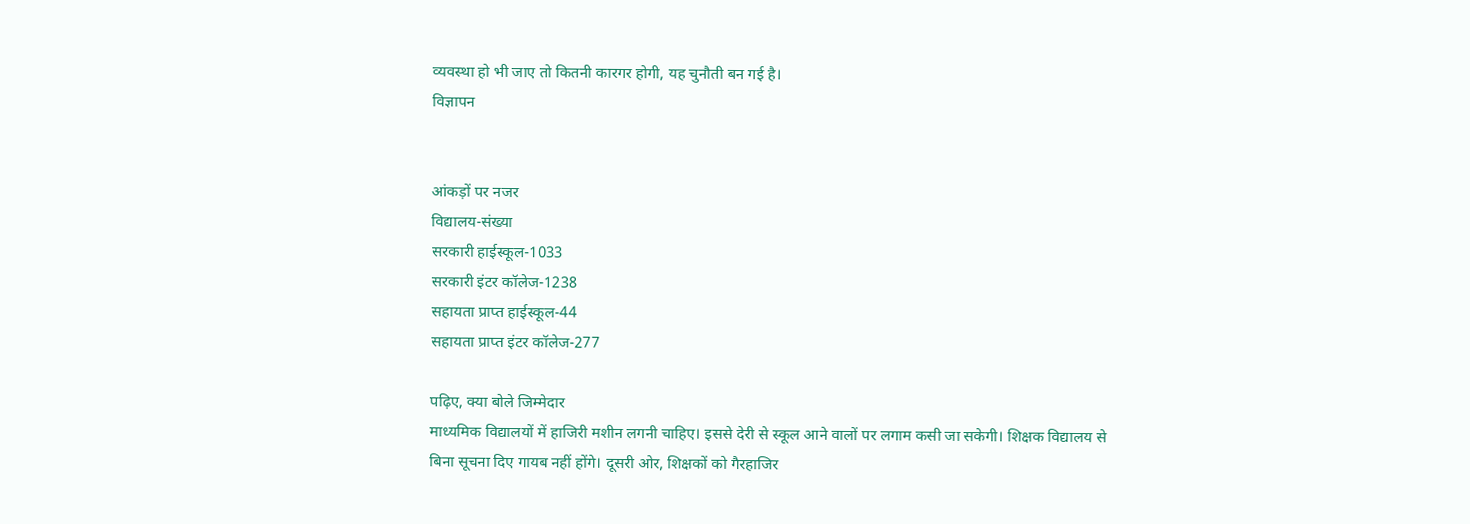व्यवस्था हो भी जाए तो कितनी कारगर होगी, यह चुनौती बन गई है।
विज्ञापन


आंकड़ों पर नजर
विद्यालय-संख्या
सरकारी हाईस्कूल-1033
सरकारी इंटर कॉलेज-1238
सहायता प्राप्त हाईस्कूल-44
सहायता प्राप्त इंटर कॉलेज-277

पढ़िए, क्या बोले जिम्मेदार
माध्यमिक विद्यालयों में हाजिरी मशीन लगनी चाहिए। इससे देरी से स्कूल आने वालों पर लगाम कसी जा सकेगी। शिक्षक विद्यालय से बिना सूचना दिए गायब नहीं होंगे। दूसरी ओर, शिक्षकों को गैरहाजिर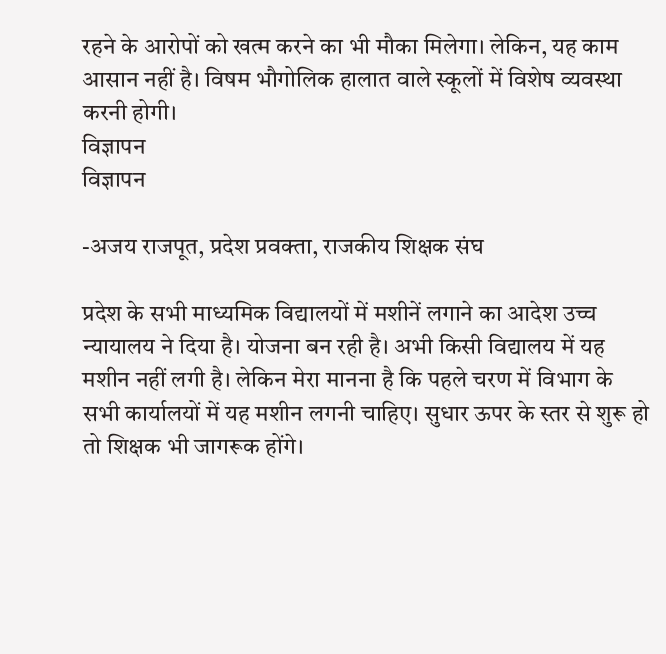रहने के आरोपों को खत्म करने का भी मौका मिलेगा। लेकिन, यह काम आसान नहीं है। विषम भौगोलिक हालात वाले स्कूलों में विशेष व्यवस्था करनी होगी।
विज्ञापन
विज्ञापन

-अजय राजपूत, प्रदेश प्रवक्ता, राजकीय शिक्षक संघ

प्रदेश के सभी माध्यमिक विद्यालयों में मशीनें लगाने का आदेश उच्च न्यायालय ने दिया है। योजना बन रही है। अभी किसी विद्यालय में यह मशीन नहीं लगी है। लेकिन मेरा मानना है कि पहले चरण में विभाग के सभी कार्यालयों में यह मशीन लगनी चाहिए। सुधार ऊपर के स्तर से शुरू हो तो शिक्षक भी जागरूक होंगे।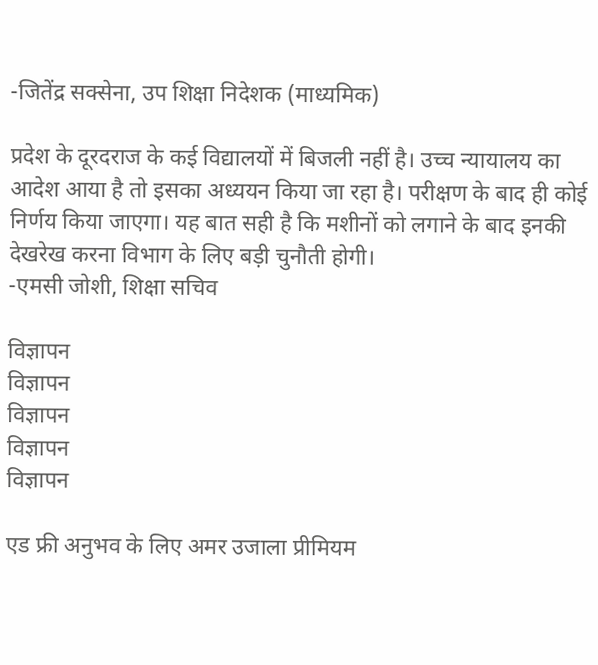-जितेंद्र सक्सेना, उप शिक्षा निदेशक (माध्यमिक)

प्रदेश के दूरदराज के कई विद्यालयों में बिजली नहीं है। उच्च न्यायालय का आदेश आया है तो इसका अध्ययन किया जा रहा है। परीक्षण के बाद ही कोई निर्णय किया जाएगा। यह बात सही है कि मशीनों को लगाने के बाद इनकी देखरेख करना विभाग के लिए बड़ी चुनौती होगी।
-एमसी जोशी, शिक्षा सचिव

विज्ञापन
विज्ञापन
विज्ञापन
विज्ञापन
विज्ञापन

एड फ्री अनुभव के लिए अमर उजाला प्रीमियम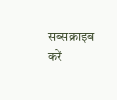सब्सक्राइब करें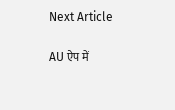Next Article

AU ऐप में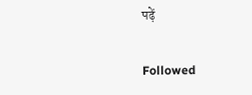पढ़ें

Followed